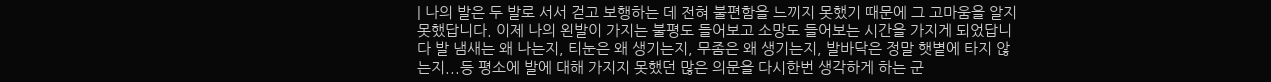| 나의 발은 두 발로 서서 걷고 보행하는 데 전혀 불편함을 느끼지 못했기 때문에 그 고마움을 알지 못했답니다. 이제 나의 왼발이 가지는 불평도 들어보고 소망도 들어보는 시간을 가지게 되었답니다 발 냄새는 왜 나는지, 티눈은 왜 생기는지, 무좀은 왜 생기는지, 발바닥은 정말 햇볕에 타지 않는지...등 평소에 발에 대해 가지지 못했던 많은 의문을 다시한번 생각하게 하는 군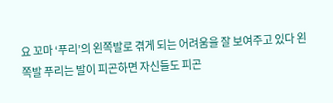요 꼬마 ‘푸리’의 왼쪽발로 겪게 되는 어려움을 잘 보여주고 있다 왼쪽발 푸리는 발이 피곤하면 자신들도 피곤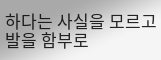하다는 사실을 모르고 발을 함부로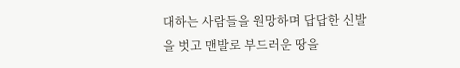대하는 사람들을 원망하며 답답한 신발을 벗고 맨발로 부드러운 땅을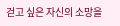걷고 싶은 자신의 소망을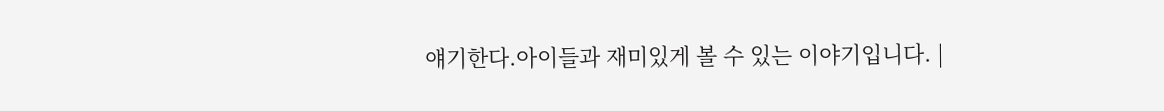얘기한다.아이들과 재미있게 볼 수 있는 이야기입니다. |